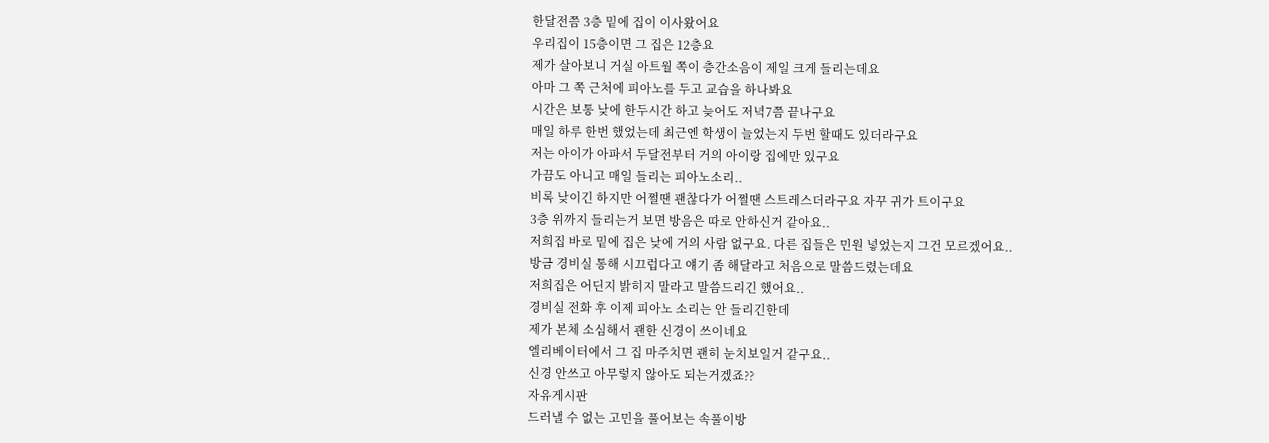한달전쯤 3층 밑에 집이 이사왔어요
우리집이 15층이면 그 집은 12층요
제가 살아보니 거실 아트월 쪽이 층간소음이 제일 크게 들리는데요
아마 그 쪽 근처에 피아노를 두고 교습을 하나봐요
시간은 보통 낮에 한두시간 하고 늦어도 저녁7쯤 끝나구요
매일 하루 한번 했었는데 최근엔 학생이 늘었는지 두번 할때도 있더라구요
저는 아이가 아파서 두달전부터 거의 아이랑 집에만 있구요
가끔도 아니고 매일 들리는 피아노소리..
비록 낮이긴 하지만 어쩔땐 괜찮다가 어쩔땐 스트레스더라구요 자꾸 귀가 트이구요
3층 위까지 들리는거 보면 방음은 따로 안하신거 같아요..
저희집 바로 밑에 집은 낮에 거의 사람 없구요. 다른 집들은 민원 넣었는지 그건 모르겠어요..
방금 경비실 통해 시끄럽다고 얘기 좀 해달라고 처음으로 말씀드렸는데요
저희집은 어딘지 밝히지 말라고 말씀드리긴 했어요..
경비실 전화 후 이제 피아노 소리는 안 들리긴한데
제가 본체 소심해서 괜한 신경이 쓰이네요
엘리베이터에서 그 집 마주치면 괜히 눈치보일거 같구요..
신경 안쓰고 아무렇지 않아도 되는거겠죠??
자유게시판
드러낼 수 없는 고민을 풀어보는 속풀이방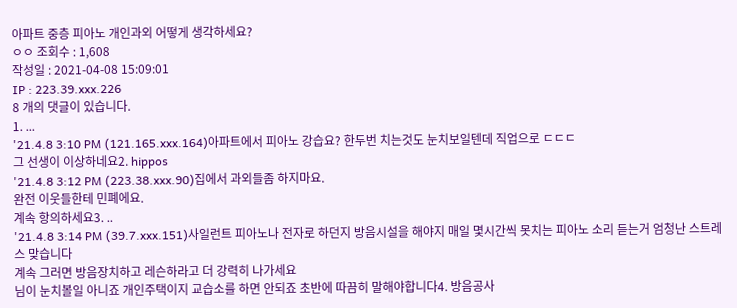아파트 중층 피아노 개인과외 어떻게 생각하세요?
ㅇㅇ 조회수 : 1,608
작성일 : 2021-04-08 15:09:01
IP : 223.39.xxx.226
8 개의 댓글이 있습니다.
1. ...
'21.4.8 3:10 PM (121.165.xxx.164)아파트에서 피아노 강습요? 한두번 치는것도 눈치보일텐데 직업으로 ㄷㄷㄷ
그 선생이 이상하네요2. hippos
'21.4.8 3:12 PM (223.38.xxx.90)집에서 과외들좀 하지마요.
완전 이웃들한테 민폐에요.
계속 항의하세요3. ..
'21.4.8 3:14 PM (39.7.xxx.151)사일런트 피아노나 전자로 하던지 방음시설을 해야지 매일 몇시간씩 못치는 피아노 소리 듣는거 엄청난 스트레스 맞습니다
계속 그러면 방음장치하고 레슨하라고 더 강력히 나가세요
님이 눈치볼일 아니죠 개인주택이지 교습소를 하면 안되죠 초반에 따끔히 말해야합니다4. 방음공사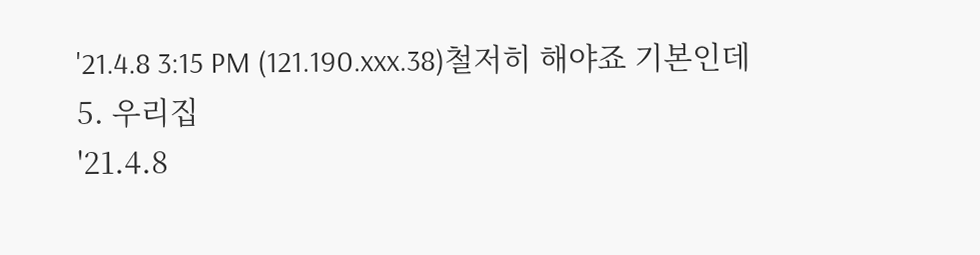'21.4.8 3:15 PM (121.190.xxx.38)철저히 해야죠 기본인데
5. 우리집
'21.4.8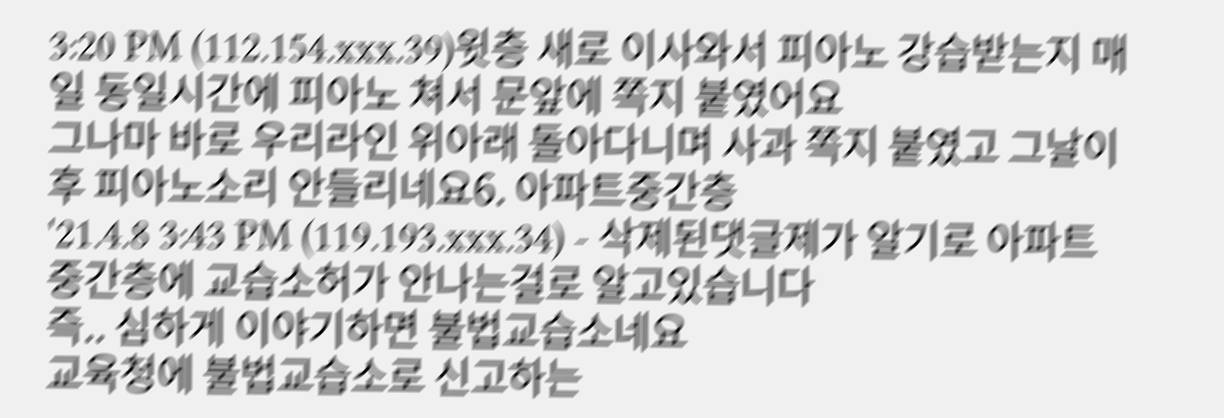3:20 PM (112.154.xxx.39)윗층 새로 이사와서 피아노 강습받는지 매일 동일시간에 피아노 쳐서 문앞에 쪽지 붙였어요
그나마 바로 우리라인 위아래 돌아다니며 사과 쪽지 붙였고 그날이후 피아노소리 안들리네요6. 아파트중간층
'21.4.8 3:43 PM (119.193.xxx.34) - 삭제된댓글제가 알기로 아파트중간층에 교습소허가 안나는걸로 알고있습니다
즉.. 심하게 이야기하면 불법교습소네요
교육청에 불법교습소로 신고하는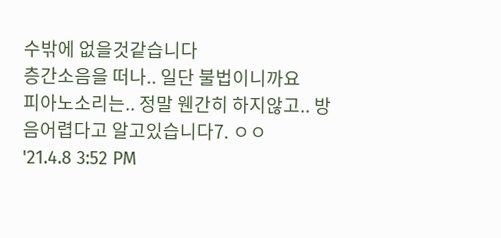수밖에 없을것같습니다
층간소음을 떠나.. 일단 불법이니까요
피아노소리는.. 정말 웬간히 하지않고.. 방음어렵다고 알고있습니다7. ㅇㅇ
'21.4.8 3:52 PM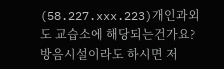(58.227.xxx.223)개인과외도 교습소에 해당되는건가요?
방음시설이라도 하시면 저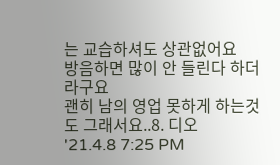는 교습하셔도 상관없어요
방음하면 많이 안 들린다 하더라구요
괜히 남의 영업 못하게 하는것도 그래서요..8. 디오
'21.4.8 7:25 PM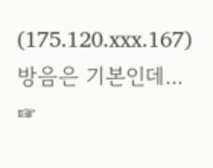(175.120.xxx.167)방음은 기본인데...
☞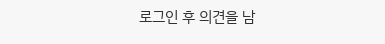로그인 후 의견을 남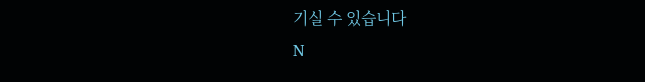기실 수 있습니다
N